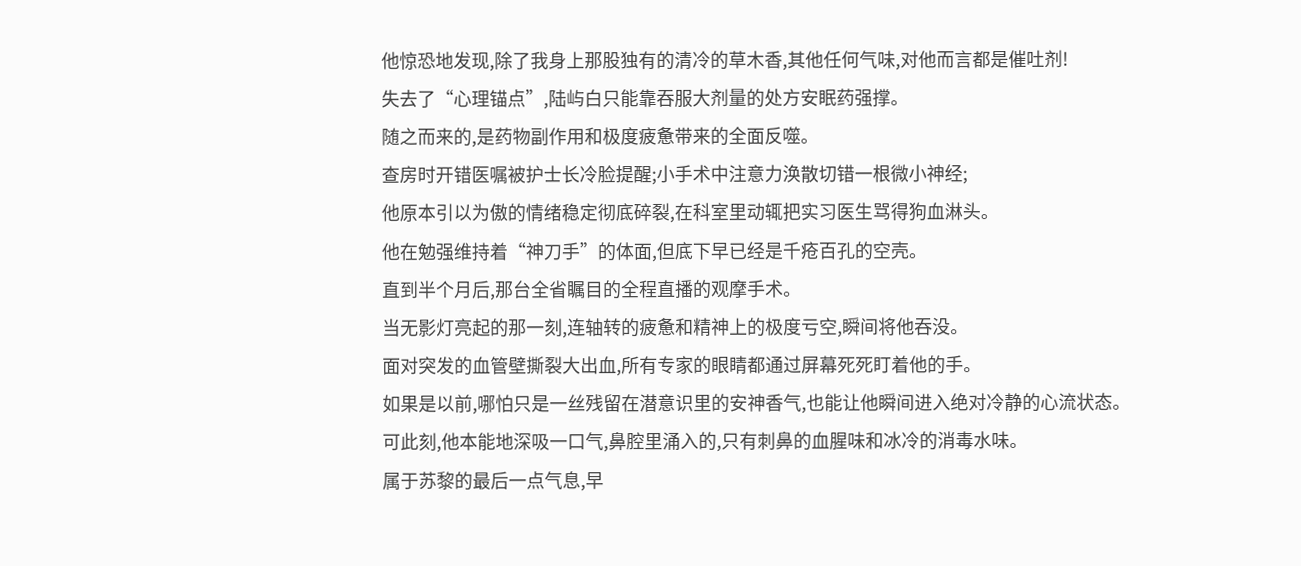他惊恐地发现,除了我身上那股独有的清冷的草木香,其他任何气味,对他而言都是催吐剂!
失去了“心理锚点”,陆屿白只能靠吞服大剂量的处方安眠药强撑。
随之而来的,是药物副作用和极度疲惫带来的全面反噬。
查房时开错医嘱被护士长冷脸提醒;小手术中注意力涣散切错一根微小神经;
他原本引以为傲的情绪稳定彻底碎裂,在科室里动辄把实习医生骂得狗血淋头。
他在勉强维持着“神刀手”的体面,但底下早已经是千疮百孔的空壳。
直到半个月后,那台全省瞩目的全程直播的观摩手术。
当无影灯亮起的那一刻,连轴转的疲惫和精神上的极度亏空,瞬间将他吞没。
面对突发的血管壁撕裂大出血,所有专家的眼睛都通过屏幕死死盯着他的手。
如果是以前,哪怕只是一丝残留在潜意识里的安神香气,也能让他瞬间进入绝对冷静的心流状态。
可此刻,他本能地深吸一口气,鼻腔里涌入的,只有刺鼻的血腥味和冰冷的消毒水味。
属于苏黎的最后一点气息,早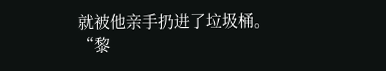就被他亲手扔进了垃圾桶。
“黎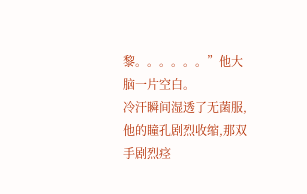黎。。。。。。”他大脑一片空白。
冷汗瞬间湿透了无菌服,他的瞳孔剧烈收缩,那双手剧烈痉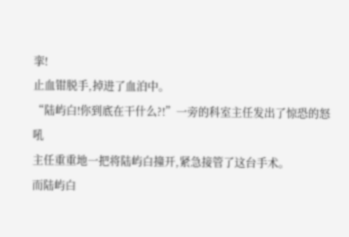挛!
止血钳脱手,掉进了血泊中。
“陆屿白!你到底在干什么?!”一旁的科室主任发出了惊恐的怒吼
主任重重地一把将陆屿白撞开,紧急接管了这台手术。
而陆屿白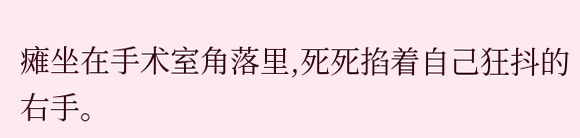瘫坐在手术室角落里,死死掐着自己狂抖的右手。